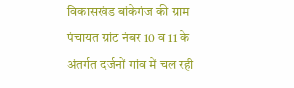विकासखंड बांकेगंज की ग्राम पंचायत ग्रांट नंबर 10 व 11 के अंतर्गत दर्जनों गांव में चल रही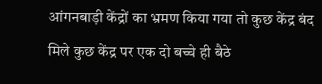आंगनबाड़ी केंद्रों का भ्रमण किया गया तो कुछ केंद्र बंद मिले कुछ केंद्र पर एक दो बच्चे ही बैठे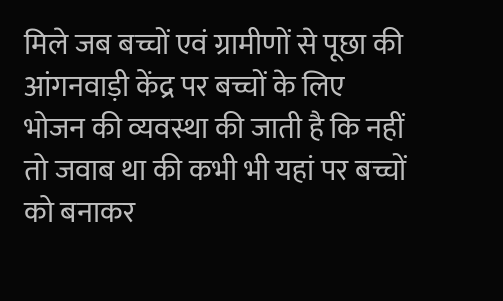मिले जब बच्चों एवं ग्रामीणों से पूछा की आंगनवाड़ी केंद्र पर बच्चों के लिए भोजन की व्यवस्था की जाती है कि नहीं तो जवाब था की कभी भी यहां पर बच्चों को बनाकर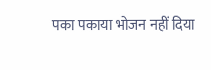पका पकाया भोजन नहीं दिया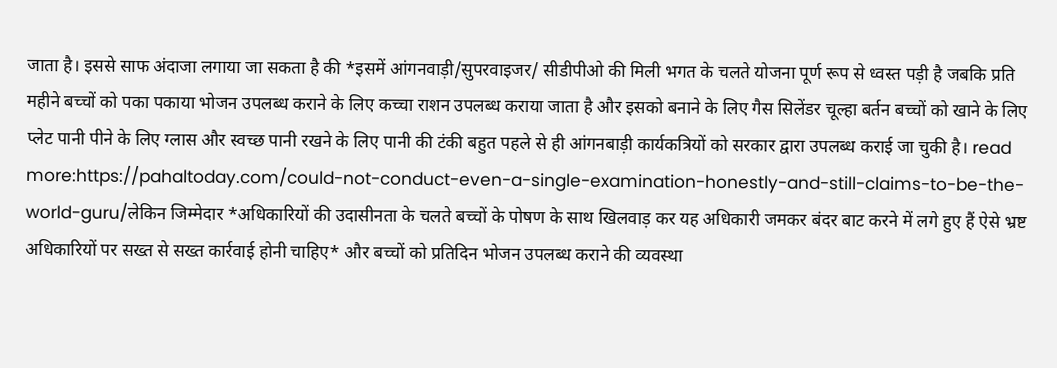जाता है। इससे साफ अंदाजा लगाया जा सकता है की *इसमें आंगनवाड़ी/सुपरवाइजर/ सीडीपीओ की मिली भगत के चलते योजना पूर्ण रूप से ध्वस्त पड़ी है जबकि प्रति महीने बच्चों को पका पकाया भोजन उपलब्ध कराने के लिए कच्चा राशन उपलब्ध कराया जाता है और इसको बनाने के लिए गैस सिलेंडर चूल्हा बर्तन बच्चों को खाने के लिए प्लेट पानी पीने के लिए ग्लास और स्वच्छ पानी रखने के लिए पानी की टंकी बहुत पहले से ही आंगनबाड़ी कार्यकत्रियों को सरकार द्वारा उपलब्ध कराई जा चुकी है। read more:https://pahaltoday.com/could-not-conduct-even-a-single-examination-honestly-and-still-claims-to-be-the-world-guru/लेकिन जिम्मेदार *अधिकारियों की उदासीनता के चलते बच्चों के पोषण के साथ खिलवाड़ कर यह अधिकारी जमकर बंदर बाट करने में लगे हुए हैं ऐसे भ्रष्ट अधिकारियों पर सख्त से सख्त कार्रवाई होनी चाहिए* और बच्चों को प्रतिदिन भोजन उपलब्ध कराने की व्यवस्था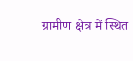ग्रामीण क्षेत्र में स्थित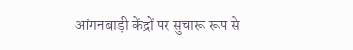आंगनबाड़ी केंद्रों पर सुचारू रूप से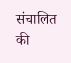संचालित की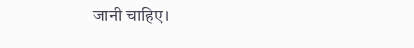जानी चाहिए।